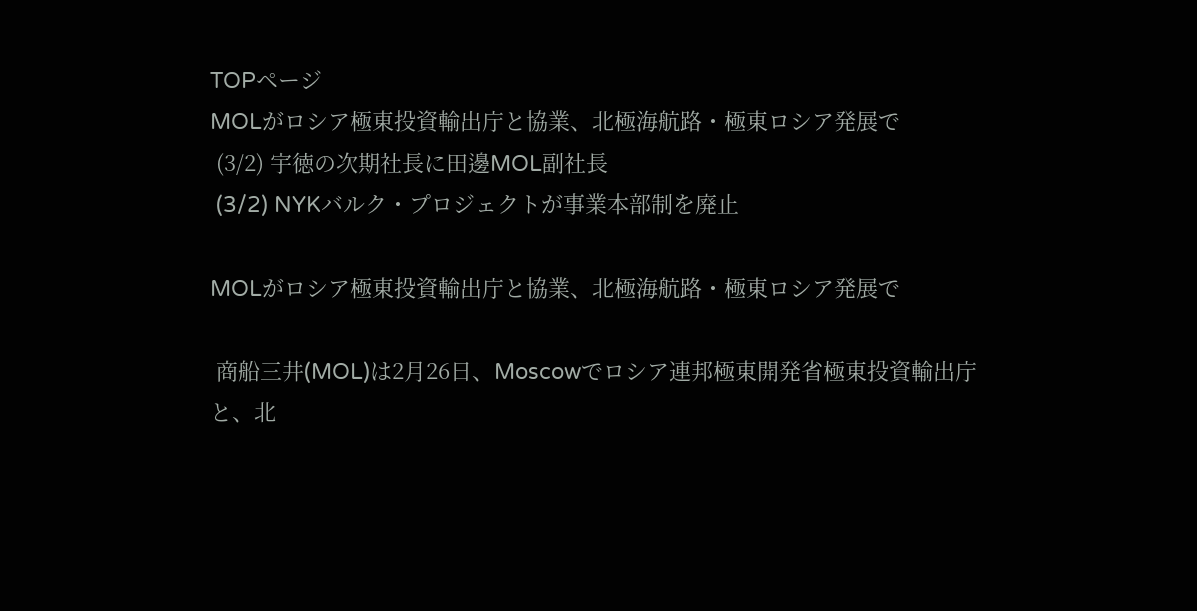TOPページ
MOLがロシア極東投資輸出庁と協業、北極海航路・極東ロシア発展で
 (3/2) 宇徳の次期社長に田邊MOL副社長
 (3/2) NYKバルク・プロジェクトが事業本部制を廃止

MOLがロシア極東投資輸出庁と協業、北極海航路・極東ロシア発展で

 商船三井(MOL)は2月26日、Moscowでロシア連邦極東開発省極東投資輸出庁と、北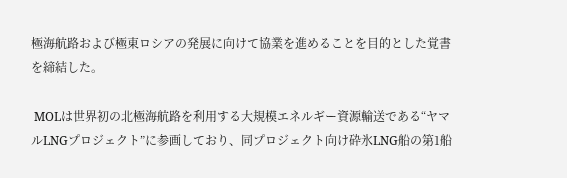極海航路および極東ロシアの発展に向けて協業を進めることを目的とした覚書を締結した。

 MOLは世界初の北極海航路を利用する大規模エネルギー資源輸送である“ヤマルLNGプロジェクト”に参画しており、同プロジェクト向け砕氷LNG船の第1船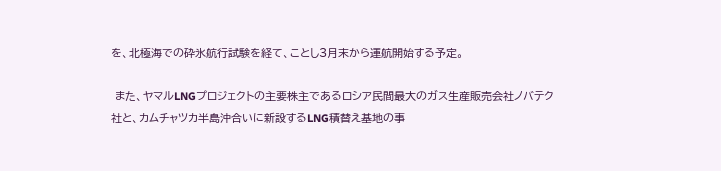を、北極海での砕氷航行試験を経て、ことし3月末から運航開始する予定。

 また、ヤマルLNGプロジェクトの主要株主であるロシア民間最大のガス生産販売会社ノバテク社と、カムチャツカ半島沖合いに新設するLNG積替え基地の事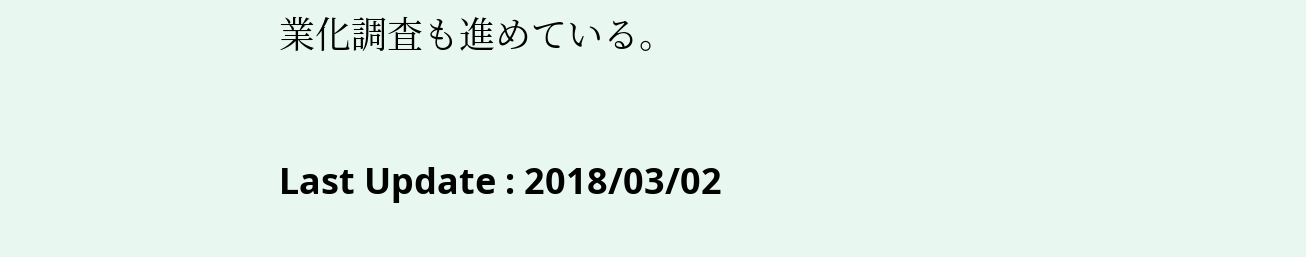業化調査も進めている。

Last Update : 2018/03/02